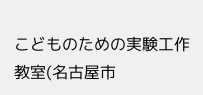こどものための実験工作教室(名古屋市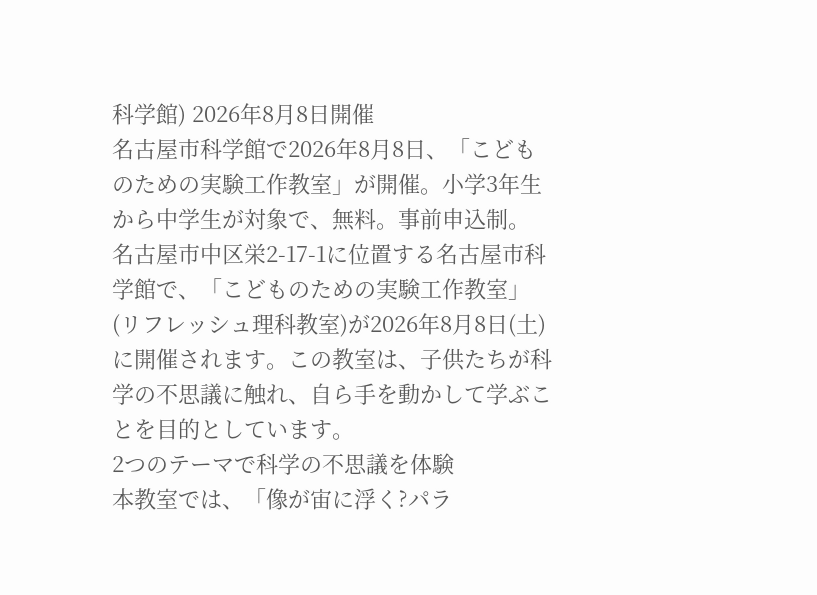科学館) 2026年8月8日開催
名古屋市科学館で2026年8月8日、「こどものための実験工作教室」が開催。小学3年生から中学生が対象で、無料。事前申込制。
名古屋市中区栄2-17-1に位置する名古屋市科学館で、「こどものための実験工作教室」(リフレッシュ理科教室)が2026年8月8日(土)に開催されます。この教室は、子供たちが科学の不思議に触れ、自ら手を動かして学ぶことを目的としています。
2つのテーマで科学の不思議を体験
本教室では、「像が宙に浮く?パラ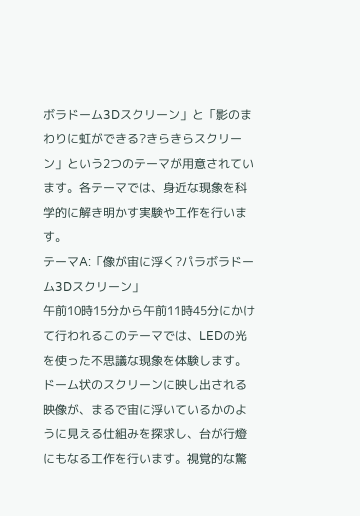ボラドーム3Dスクリーン」と「影のまわりに虹ができる?きらきらスクリーン」という2つのテーマが用意されています。各テーマでは、身近な現象を科学的に解き明かす実験や工作を行います。
テーマA:「像が宙に浮く?パラボラドーム3Dスクリーン」
午前10時15分から午前11時45分にかけて行われるこのテーマでは、LEDの光を使った不思議な現象を体験します。ドーム状のスクリーンに映し出される映像が、まるで宙に浮いているかのように見える仕組みを探求し、台が行燈にもなる工作を行います。視覚的な驚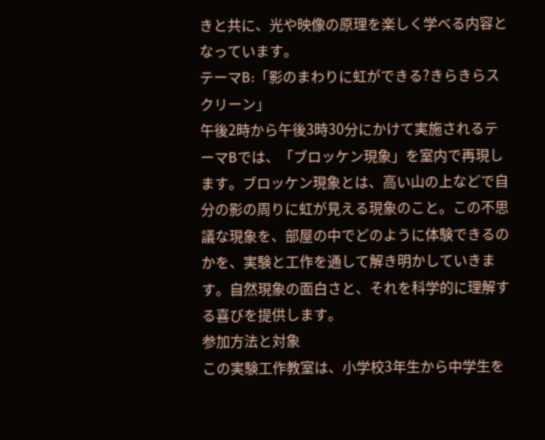きと共に、光や映像の原理を楽しく学べる内容となっています。
テーマB:「影のまわりに虹ができる?きらきらスクリーン」
午後2時から午後3時30分にかけて実施されるテーマBでは、「ブロッケン現象」を室内で再現します。ブロッケン現象とは、高い山の上などで自分の影の周りに虹が見える現象のこと。この不思議な現象を、部屋の中でどのように体験できるのかを、実験と工作を通して解き明かしていきます。自然現象の面白さと、それを科学的に理解する喜びを提供します。
参加方法と対象
この実験工作教室は、小学校3年生から中学生を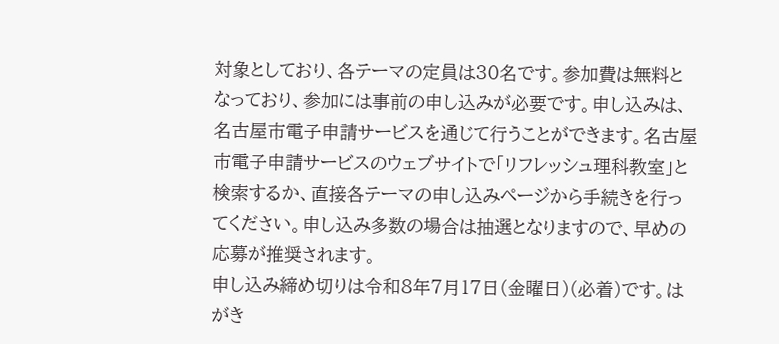対象としており、各テーマの定員は30名です。参加費は無料となっており、参加には事前の申し込みが必要です。申し込みは、名古屋市電子申請サービスを通じて行うことができます。名古屋市電子申請サービスのウェブサイトで「リフレッシュ理科教室」と検索するか、直接各テーマの申し込みページから手続きを行ってください。申し込み多数の場合は抽選となりますので、早めの応募が推奨されます。
申し込み締め切りは令和8年7月17日(金曜日)(必着)です。はがき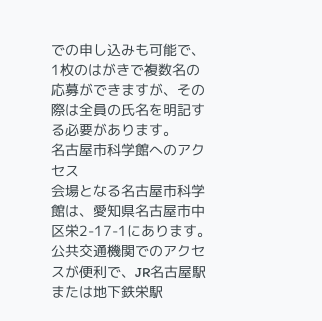での申し込みも可能で、1枚のはがきで複数名の応募ができますが、その際は全員の氏名を明記する必要があります。
名古屋市科学館へのアクセス
会場となる名古屋市科学館は、愛知県名古屋市中区栄2-17-1にあります。公共交通機関でのアクセスが便利で、JR名古屋駅または地下鉄栄駅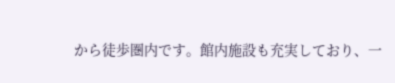から徒歩圏内です。館内施設も充実しており、一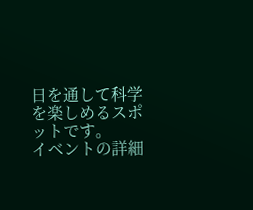日を通して科学を楽しめるスポットです。
イベントの詳細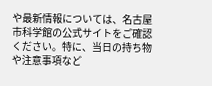や最新情報については、名古屋市科学館の公式サイトをご確認ください。特に、当日の持ち物や注意事項など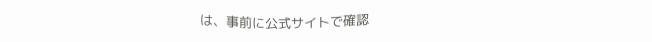は、事前に公式サイトで確認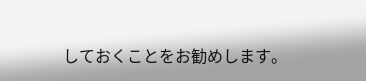しておくことをお勧めします。